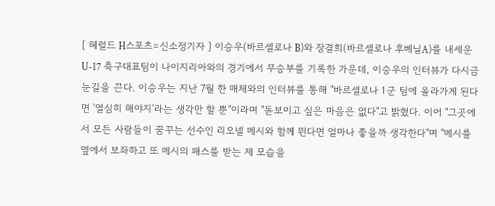[ 헤럴드 H스포츠=신소정기자 ] 이승우(바르셀로나 B)와 장결희(바르셀로나 후베닐A)를 내세운 U-17 축구대표팀이 나이지리아와의 경기에서 무승부를 기록한 가운데, 이승우의 인터뷰가 다시금 눈길을 끈다. 이승우는 지난 7월 한 매체와의 인터뷰를 통해 "바르셀로나 1군 팀에 올라가게 된다면 '열심히 해야지'라는 생각만 할 뿐"이라며 "돋보이고 싶은 마음은 없다"고 밝혔다. 이어 "그곳에서 모든 사람들이 꿈꾸는 선수인 리오넬 메시와 함께 뛴다면 얼마나 좋을까 생각한다"며 "메시를 옆에서 보좌하고 또 메시의 패스를 받는 제 모습을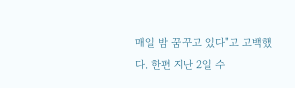매일 밤 꿈꾸고 있다"고 고백했다. 한편 지난 2일 수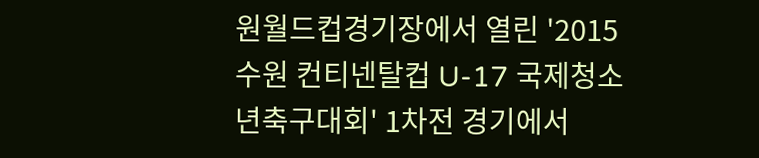원월드컵경기장에서 열린 '2015 수원 컨티넨탈컵 U-17 국제청소년축구대회' 1차전 경기에서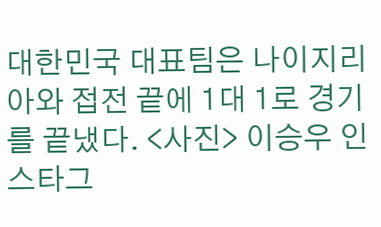대한민국 대표팀은 나이지리아와 접전 끝에 1대 1로 경기를 끝냈다. <사진> 이승우 인스타그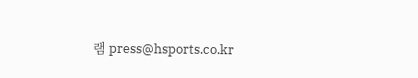램 press@hsports.co.kr